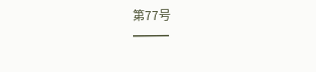第77号
━━━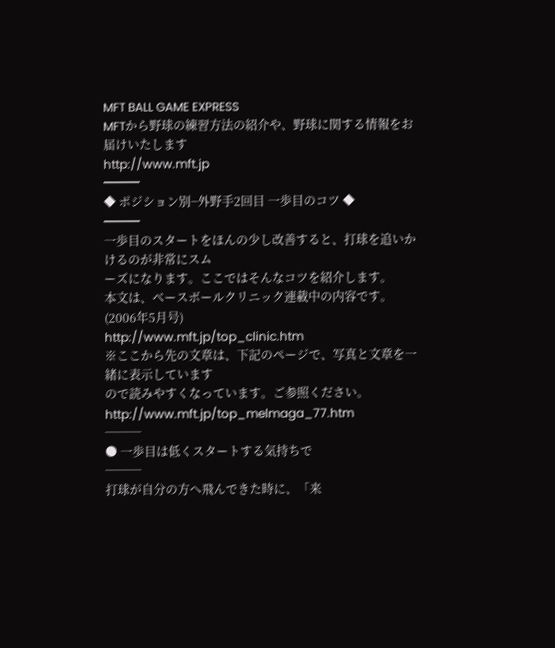MFT BALL GAME EXPRESS
MFTから野球の練習方法の紹介や、野球に関する情報をお届けいたします
http://www.mft.jp
━━━
◆ ポジション別−外野手2回目 一歩目のコツ ◆
━━━
一歩目のスタートをほんの少し改善すると、打球を追いかけるのが非常にスム
ーズになります。ここではそんなコツを紹介します。
本文は、ベースボールクリニック連載中の内容です。(2006年5月号)
http://www.mft.jp/top_clinic.htm
※ここから先の文章は、下記のページで、写真と文章を一緒に表示しています
ので読みやすくなっています。ご参照ください。
http://www.mft.jp/top_melmaga_77.htm
───
● 一歩目は低くスタートする気持ちで
───
打球が自分の方へ飛んできた時に、「来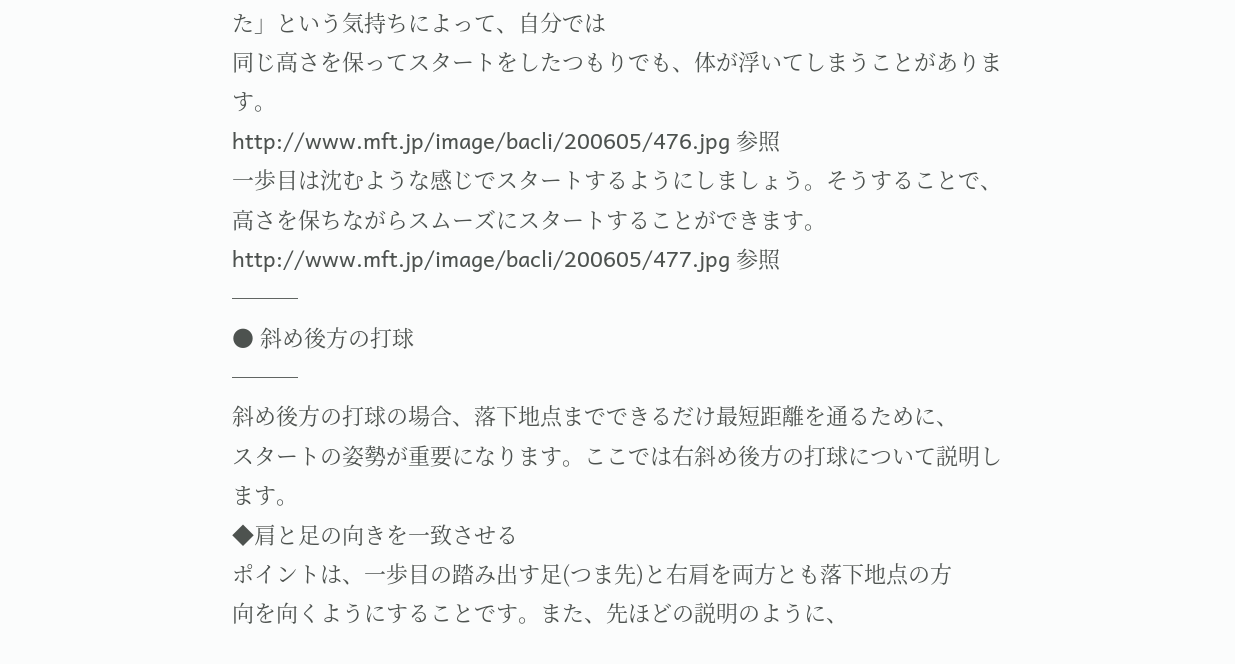た」という気持ちによって、自分では
同じ高さを保ってスタートをしたつもりでも、体が浮いてしまうことがありま
す。
http://www.mft.jp/image/bacli/200605/476.jpg 参照
一歩目は沈むような感じでスタートするようにしましょう。そうすることで、
高さを保ちながらスムーズにスタートすることができます。
http://www.mft.jp/image/bacli/200605/477.jpg 参照
───
● 斜め後方の打球
───
斜め後方の打球の場合、落下地点までできるだけ最短距離を通るために、
スタートの姿勢が重要になります。ここでは右斜め後方の打球について説明し
ます。
◆肩と足の向きを一致させる
ポイントは、一歩目の踏み出す足(つま先)と右肩を両方とも落下地点の方
向を向くようにすることです。また、先ほどの説明のように、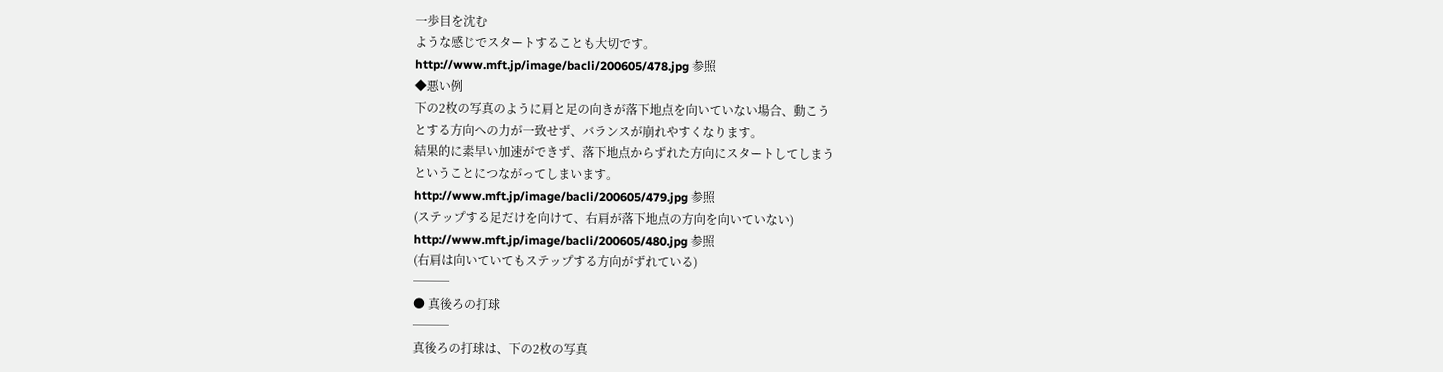一歩目を沈む
ような感じでスタートすることも大切です。
http://www.mft.jp/image/bacli/200605/478.jpg 参照
◆悪い例
下の2枚の写真のように肩と足の向きが落下地点を向いていない場合、動こう
とする方向への力が一致せず、バランスが崩れやすくなります。
結果的に素早い加速ができず、落下地点からずれた方向にスタートしてしまう
ということにつながってしまいます。
http://www.mft.jp/image/bacli/200605/479.jpg 参照
(ステップする足だけを向けて、右肩が落下地点の方向を向いていない)
http://www.mft.jp/image/bacli/200605/480.jpg 参照
(右肩は向いていてもステップする方向がずれている)
───
● 真後ろの打球
───
真後ろの打球は、下の2枚の写真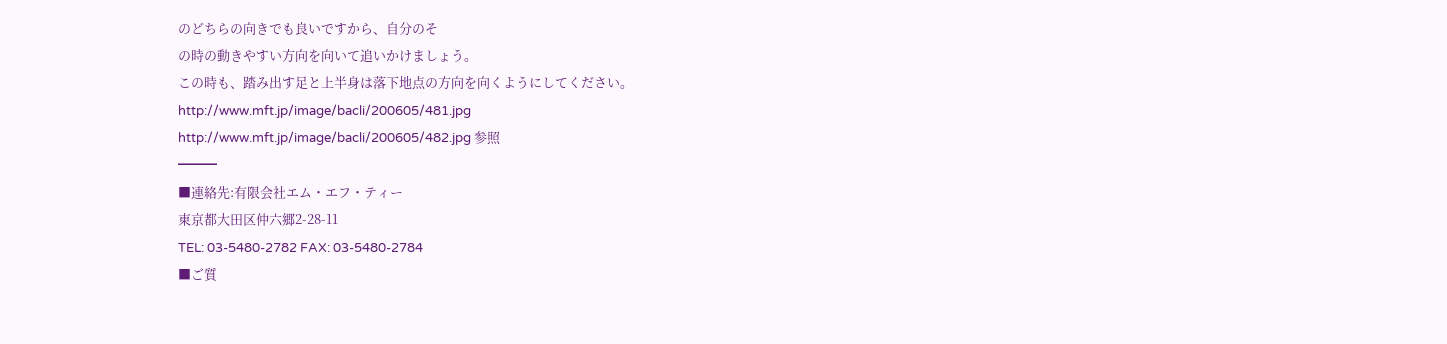のどちらの向きでも良いですから、自分のそ
の時の動きやすい方向を向いて追いかけましょう。
この時も、踏み出す足と上半身は落下地点の方向を向くようにしてください。
http://www.mft.jp/image/bacli/200605/481.jpg
http://www.mft.jp/image/bacli/200605/482.jpg 参照
━━━
■連絡先:有限会社エム・エフ・ティー
東京都大田区仲六郷2-28-11
TEL: 03-5480-2782 FAX: 03-5480-2784
■ご質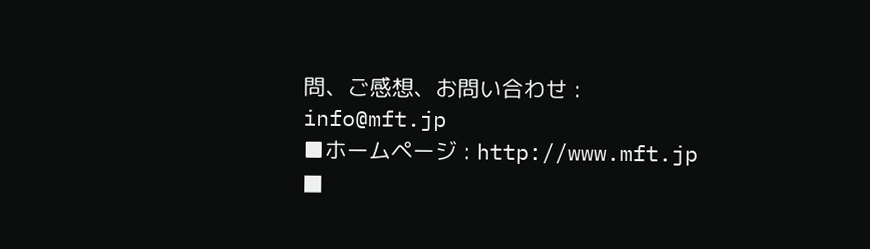問、ご感想、お問い合わせ : info@mft.jp
■ホームページ : http://www.mft.jp
■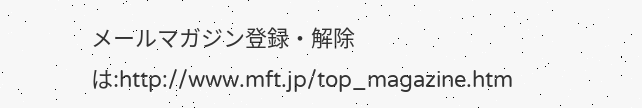メールマガジン登録・解除は:http://www.mft.jp/top_magazine.htm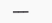━━━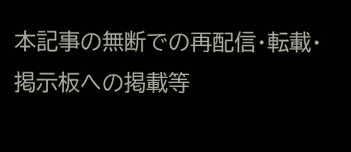本記事の無断での再配信・転載・掲示板への掲載等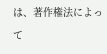は、著作権法によって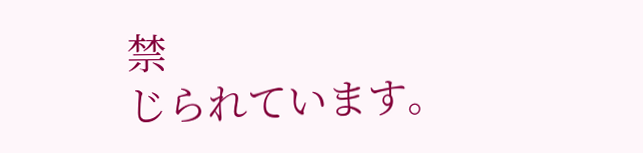禁
じられています。